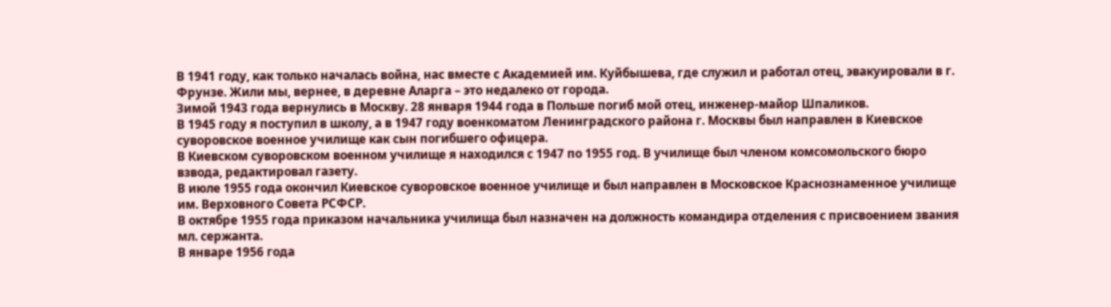В 1941 году, как только началась война, нас вместе с Академией им. Куйбышева, где служил и работал отец, эвакуировали в г. Фрунзе. Жили мы, вернее, в деревне Аларга – это недалеко от города.
Зимой 1943 года вернулись в Москву. 28 января 1944 года в Польше погиб мой отец, инженер-майор Шпаликов.
В 1945 году я поступил в школу, а в 1947 году военкоматом Ленинградского района г. Москвы был направлен в Киевское суворовское военное училище как сын погибшего офицера.
В Киевском суворовском военном училище я находился с 1947 по 1955 год. В училище был членом комсомольского бюро взвода, редактировал газету.
В июле 1955 года окончил Киевское суворовское военное училище и был направлен в Московское Краснознаменное училище им. Верховного Совета РСФСР.
В октябре 1955 года приказом начальника училища был назначен на должность командира отделения с присвоением звания мл. сержанта.
В январе 1956 года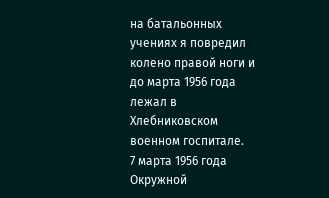на батальонных учениях я повредил колено правой ноги и до марта 1956 года лежал в Хлебниковском военном госпитале.
7 марта 1956 года Окружной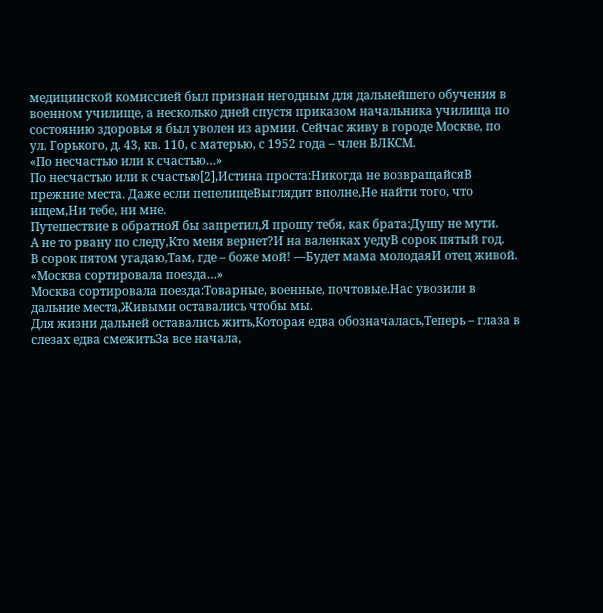медицинской комиссией был признан негодным для дальнейшего обучения в военном училище, а несколько дней спустя приказом начальника училища по состоянию здоровья я был уволен из армии. Сейчас живу в городе Москве, по ул. Горького, д. 43, кв. 110, с матерью, с 1952 года – член ВЛКСМ.
«По несчастью или к счастью…»
По несчастью или к счастью[2],Истина проста:Никогда не возвращайсяВ прежние места. Даже если пепелищеВыглядит вполне,Не найти того, что ищем,Ни тебе, ни мне.
Путешествие в обратноЯ бы запретил,Я прошу тебя, как брата:Душу не мути.
А не то рвану по следу,Кто меня вернет?И на валенках уедуВ сорок пятый год.
В сорок пятом угадаю,Там, где – боже мой! —Будет мама молодаяИ отец живой.
«Москва сортировала поезда…»
Москва сортировала поезда:Товарные, военные, почтовые.Нас увозили в дальние места,Живыми оставались чтобы мы.
Для жизни дальней оставались жить,Которая едва обозначалась,Теперь – глаза в слезах едва смежитьЗа все начала,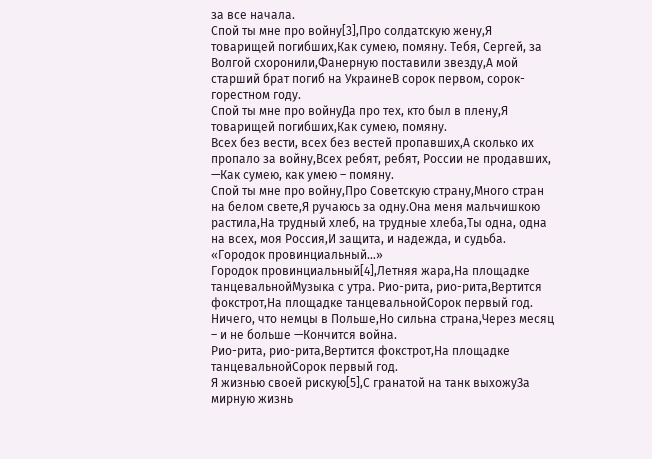за все начала.
Спой ты мне про войну[3],Про солдатскую жену,Я товарищей погибших,Как сумею, помяну. Тебя, Сергей, за Волгой схоронили,Фанерную поставили звезду,А мой старший брат погиб на УкраинеВ сорок первом, сорок-горестном году.
Спой ты мне про войнуДа про тех, кто был в плену,Я товарищей погибших,Как сумею, помяну.
Всех без вести, всех без вестей пропавших,А сколько их пропало за войну,Всех ребят, ребят, России не продавших, —Как сумею, как умею – помяну.
Спой ты мне про войну,Про Советскую страну,Много стран на белом свете,Я ручаюсь за одну.Она меня мальчишкою растила,На трудный хлеб, на трудные хлеба,Ты одна, одна на всех, моя Россия,И защита, и надежда, и судьба.
«Городок провинциальный…»
Городок провинциальный[4],Летняя жара,На площадке танцевальнойМузыка с утра. Рио-рита, рио-рита,Вертится фокстрот,На площадке танцевальнойСорок первый год.
Ничего, что немцы в Польше,Но сильна страна,Через месяц – и не больше —Кончится война.
Рио-рита, рио-рита,Вертится фокстрот,На площадке танцевальнойСорок первый год.
Я жизнью своей рискую[5],С гранатой на танк выхожуЗа мирную жизнь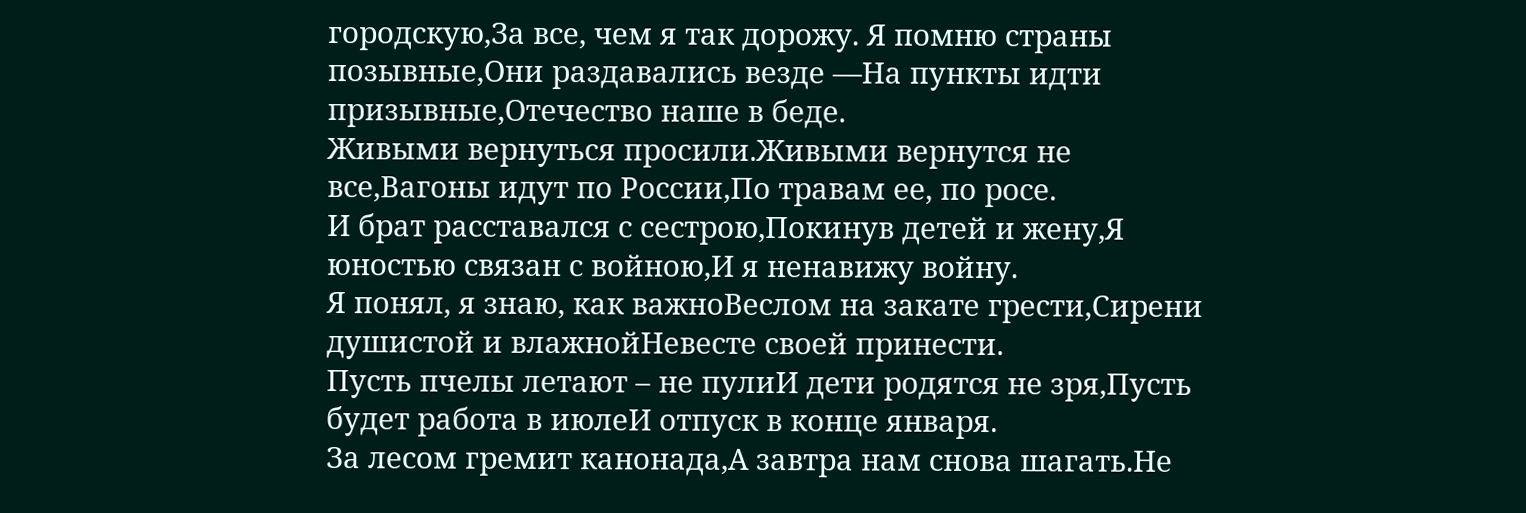городскую,За все, чем я так дорожу. Я помню страны позывные,Они раздавались везде —На пункты идти призывные,Отечество наше в беде.
Живыми вернуться просили.Живыми вернутся не все,Вагоны идут по России,По травам ее, по росе.
И брат расставался с сестрою,Покинув детей и жену,Я юностью связан с войною,И я ненавижу войну.
Я понял, я знаю, как важноВеслом на закате грести,Сирени душистой и влажнойНевесте своей принести.
Пусть пчелы летают – не пулиИ дети родятся не зря,Пусть будет работа в июлеИ отпуск в конце января.
За лесом гремит канонада,А завтра нам снова шагать.Не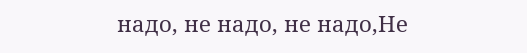надо, не надо, не надо,Не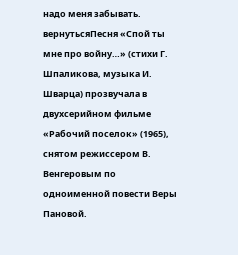надо меня забывать.
вернутьсяПесня «Спой ты мне про войну…» (стихи Г. Шпаликова, музыка И. Шварца) прозвучала в двухсерийном фильме «Рабочий поселок» (1965), снятом режиссером В. Венгеровым по одноименной повести Веры Пановой.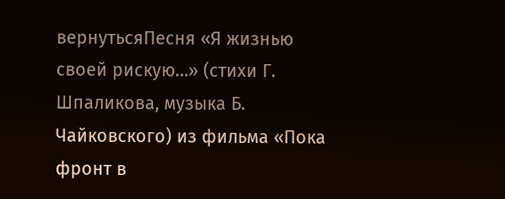вернутьсяПесня «Я жизнью своей рискую…» (стихи Г. Шпаликова, музыка Б. Чайковского) из фильма «Пока фронт в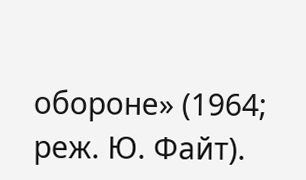обороне» (1964; реж. Ю. Файт).